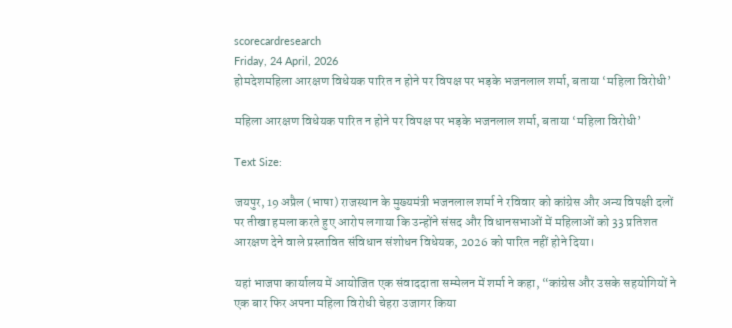scorecardresearch
Friday, 24 April, 2026
होमदेशमहिला आरक्षण विधेयक पारित न होने पर विपक्ष पर भड़के भजनलाल शर्मा, बताया ‘महिला विरोधी’

महिला आरक्षण विधेयक पारित न होने पर विपक्ष पर भड़के भजनलाल शर्मा, बताया ‘महिला विरोधी’

Text Size:

जयपुर, 19 अप्रैल (भाषा) राजस्थान के मुख्यमंत्री भजनलाल शर्मा ने रविवार को कांग्रेस और अन्य विपक्षी दलों पर तीखा हमला करते हुए आरोप लगाया कि उन्होंने संसद और विधानसभाओं में महिलाओं को 33 प्रतिशत आरक्षण देने वाले प्रस्तावित संविधान संशोधन विधेयक, 2026 को पारित नहीं होने दिया।

यहां भाजपा कार्यालय में आयोजित एक संवाददाता सम्मेलन में शर्मा ने कहा, “कांग्रेस और उसके सहयोगियों ने एक बार फिर अपना महिला विरोधी चेहरा उजागर किया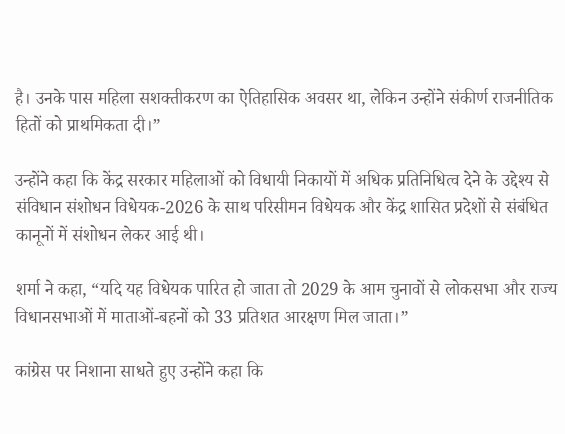है। उनके पास महिला सशक्तीकरण का ऐतिहासिक अवसर था, लेकिन उन्होंने संकीर्ण राजनीतिक हितों को प्राथमिकता दी।”

उन्होंने कहा कि केंद्र सरकार महिलाओं को विधायी निकायों में अधिक प्रतिनिधित्व देने के उद्देश्य से संविधान संशोधन विधेयक-2026 के साथ परिसीमन विधेयक और केंद्र शासित प्रदेशों से संबंधित कानूनों में संशोधन लेकर आई थी।

शर्मा ने कहा, “यदि यह विधेयक पारित हो जाता तो 2029 के आम चुनावों से लोकसभा और राज्य विधानसभाओं में माताओं-बहनों को 33 प्रतिशत आरक्षण मिल जाता।”

कांग्रेस पर निशाना साधते हुए उन्होंने कहा कि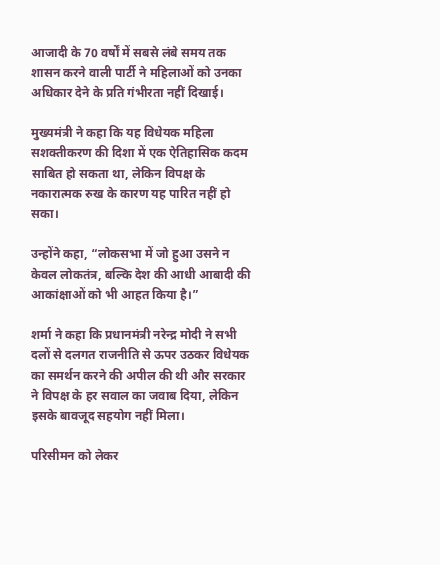आजादी के 70 वर्षों में सबसे लंबे समय तक शासन करने वाली पार्टी ने महिलाओं को उनका अधिकार देने के प्रति गंभीरता नहीं दिखाई।

मुख्यमंत्री ने कहा कि यह विधेयक महिला सशक्तीकरण की दिशा में एक ऐतिहासिक कदम साबित हो सकता था, लेकिन विपक्ष के नकारात्मक रुख के कारण यह पारित नहीं हो सका।

उन्होंने कहा, “लोकसभा में जो हुआ उसने न केवल लोकतंत्र, बल्कि देश की आधी आबादी की आकांक्षाओं को भी आहत किया है।”

शर्मा ने कहा कि प्रधानमंत्री नरेन्द्र मोदी ने सभी दलों से दलगत राजनीति से ऊपर उठकर विधेयक का समर्थन करने की अपील की थी और सरकार ने विपक्ष के हर सवाल का जवाब दिया, लेकिन इसके बावजूद सहयोग नहीं मिला।

परिसीमन को लेकर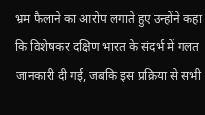भ्रम फैलाने का आरोप लगाते हुए उन्होंने कहा कि विशेषकर दक्षिण भारत के संदर्भ में गलत जानकारी दी गई, जबकि इस प्रक्रिया से सभी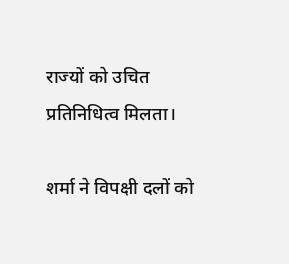राज्यों को उचित प्रतिनिधित्व मिलता।

शर्मा ने विपक्षी दलों को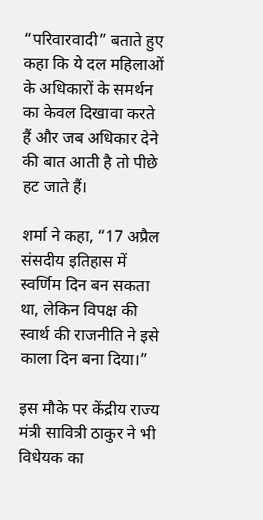“परिवारवादी” बताते हुए कहा कि ये दल महिलाओं के अधिकारों के समर्थन का केवल दिखावा करते हैं और जब अधिकार देने की बात आती है तो पीछे हट जाते हैं।

शर्मा ने कहा, “17 अप्रैल संसदीय इतिहास में स्वर्णिम दिन बन सकता था, लेकिन विपक्ष की स्वार्थ की राजनीति ने इसे काला दिन बना दिया।”

इस मौके पर केंद्रीय राज्य मंत्री सावित्री ठाकुर ने भी विधेयक का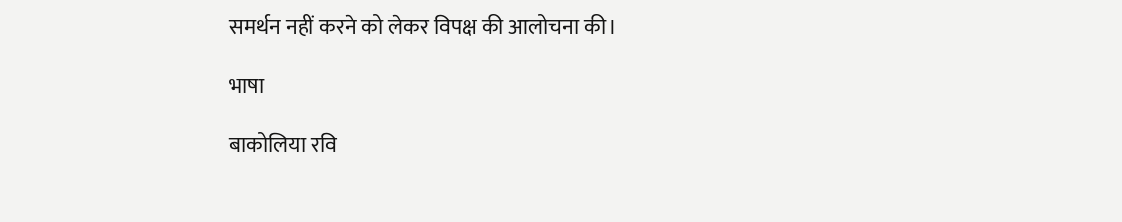समर्थन नहीं करने को लेकर विपक्ष की आलोचना की।

भाषा

बाकोलिया रवि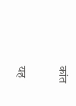कांत

यह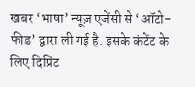खबर ‘भाषा’ न्यूज़ एजेंसी से ‘ऑटो-फीड’ द्वारा ली गई है. इसके कंटेंट के लिए दिप्रिंट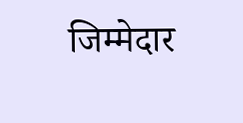जिम्मेदार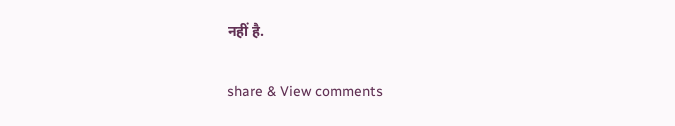नहीं है.

share & View comments